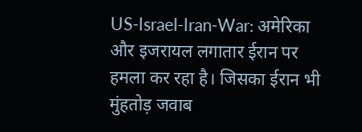US-Israel-Iran-War: अमेरिका और इजरायल लगातार ईरान पर हमला कर रहा है। जिसका ईरान भी मुंहतोड़ जवाब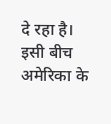दे रहा है। इसी बीच अमेरिका के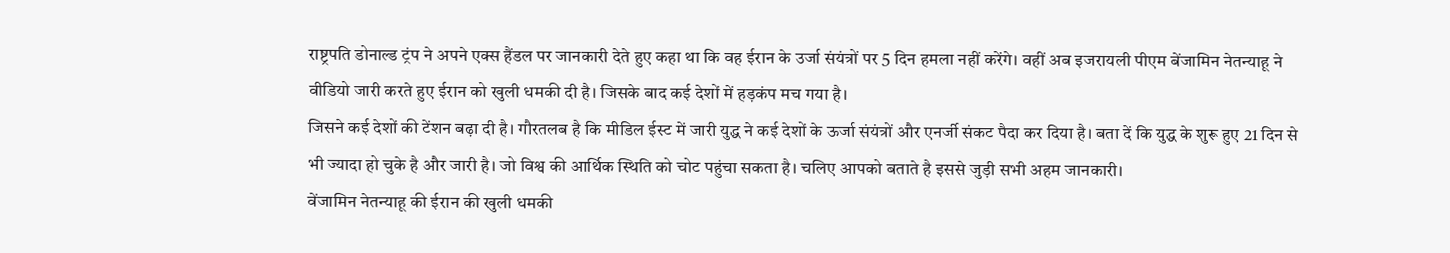राष्ट्रपति डोनाल्ड ट्रंप ने अपने एक्स हैंडल पर जानकारी देते हुए कहा था कि वह ईरान के उर्जा संयंत्रों पर 5 दिन हमला नहीं करेंगे। वहीं अब इजरायली पीएम बेंजामिन नेतन्याहू ने वीडियो जारी करते हुए ईरान को खुली धमकी दी है। जिसके बाद कई देशों में हड़कंप मच गया है।
जिसने कई देशों की टेंशन बढ़ा दी है। गौरतलब है कि मीडिल ईस्ट में जारी युद्ध ने कई देशों के ऊर्जा संयंत्रों और एनर्जी संकट पैदा कर दिया है। बता दें कि युद्ध के शुरू हुए 21 दिन से भी ज्यादा हो चुके है और जारी है। जो विश्व की आर्थिक स्थिति को चोट पहुंचा सकता है। चलिए आपको बताते है इससे जुड़ी सभी अहम जानकारी।
वेंजामिन नेतन्याहू की ईरान की खुली धमकी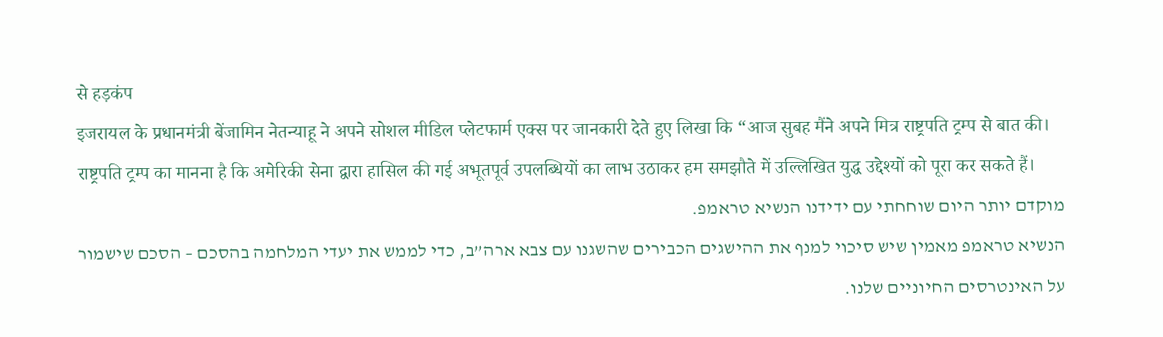से हड़कंप
इजरायल के प्रधानमंत्री बेंजामिन नेतन्याहू ने अपने सोशल मीडिल प्लेटफार्म एक्स पर जानकारी देते हुए लिखा कि “आज सुबह मैंने अपने मित्र राष्ट्रपति ट्रम्प से बात की। राष्ट्रपति ट्रम्प का मानना है कि अमेरिकी सेना द्वारा हासिल की गई अभूतपूर्व उपलब्धियों का लाभ उठाकर हम समझौते में उल्लिखित युद्ध उद्देश्यों को पूरा कर सकते हैं।
מוקדם יותר היום שוחחתי עם ידידנו הנשיא טראמפ.
הנשיא טראמפ מאמין שיש סיכוי למנף את ההישגים הכבירים שהשגנו עם צבא ארה”ב, כדי לממש את יעדי המלחמה בהסכם – הסכם שישמור על האינטרסים החיוניים שלנו.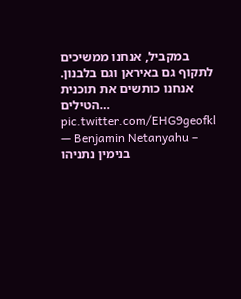במקביל, אנחנו ממשיכים לתקוף גם באיראן וגם בלבנון. אנחנו כותשים את תוכנית הטילים… pic.twitter.com/EHG9geofkl
— Benjamin Netanyahu – בנימין נתניהו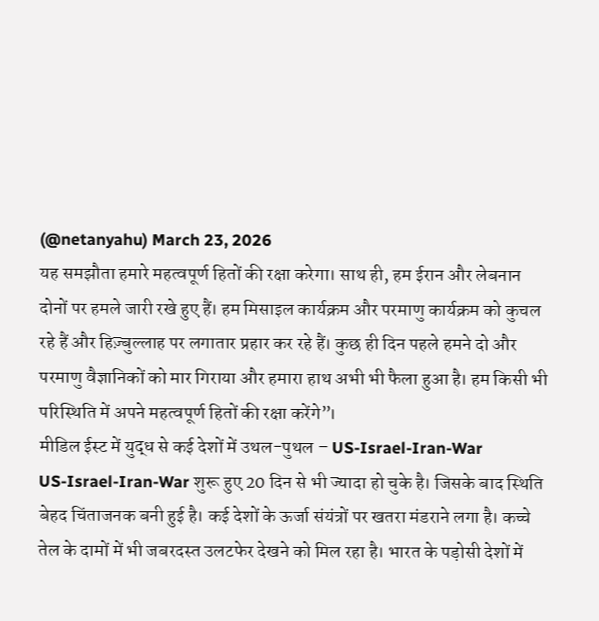(@netanyahu) March 23, 2026
यह समझौता हमारे महत्वपूर्ण हितों की रक्षा करेगा। साथ ही, हम ईरान और लेबनान दोनों पर हमले जारी रखे हुए हैं। हम मिसाइल कार्यक्रम और परमाणु कार्यक्रम को कुचल रहे हैं और हिज़्बुल्लाह पर लगातार प्रहार कर रहे हैं। कुछ ही दिन पहले हमने दो और परमाणु वैज्ञानिकों को मार गिराया और हमारा हाथ अभी भी फैला हुआ है। हम किसी भी परिस्थिति में अपने महत्वपूर्ण हितों की रक्षा करेंगे”।
मीडिल ईस्ट में युद्ध से कई देशों में उथल-पुथल – US-Israel-Iran-War
US-Israel-Iran-War शुरू हुए 20 दिन से भी ज्यादा हो चुके है। जिसके बाद स्थिति बेहद चिंताजनक बनी हुई है। कई देशों के ऊर्जा संयंत्रों पर खतरा मंडराने लगा है। कच्चे तेल के दामों में भी जबरदस्त उलटफेर देखने को मिल रहा है। भारत के पड़ोसी देशों में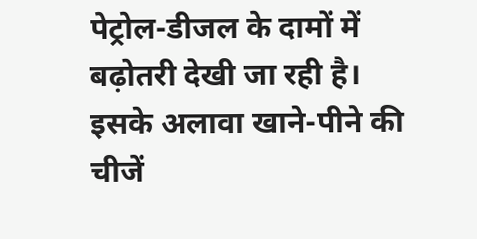पेट्रोल-डीजल के दामों में बढ़ोतरी देखी जा रही है।
इसके अलावा खाने-पीने की चीजें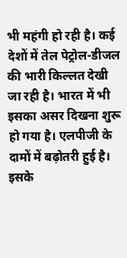भी महंगी हो रही है। कई देशों में तेल पेट्रोल-डीजल की भारी किल्लत देखी जा रही है। भारत में भी इसका असर दिखना शुरू हो गया है। एलपीजी के दामों में बढ़ोतरी हुई है। इसके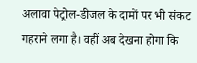अलावा पेट्रोल-डीजल के दामों पर भी संकट गहराने लगा है। वहीं अब देखना होगा कि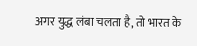अगर युद्ध लंबा चलता है, तो भारत के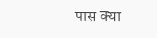पास क्या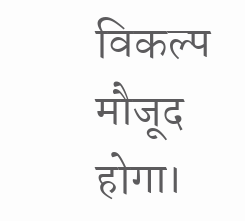विकल्प मौजूद होगा।